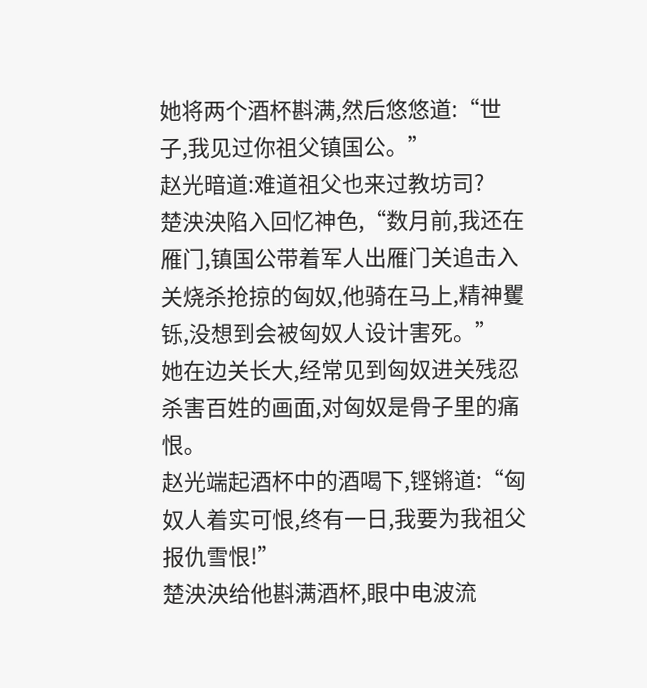她将两个酒杯斟满,然后悠悠道:“世子,我见过你祖父镇国公。”
赵光暗道:难道祖父也来过教坊司?
楚泱泱陷入回忆神色,“数月前,我还在雁门,镇国公带着军人出雁门关追击入关烧杀抢掠的匈奴,他骑在马上,精神矍铄,没想到会被匈奴人设计害死。”
她在边关长大,经常见到匈奴进关残忍杀害百姓的画面,对匈奴是骨子里的痛恨。
赵光端起酒杯中的酒喝下,铿锵道:“匈奴人着实可恨,终有一日,我要为我祖父报仇雪恨!”
楚泱泱给他斟满酒杯,眼中电波流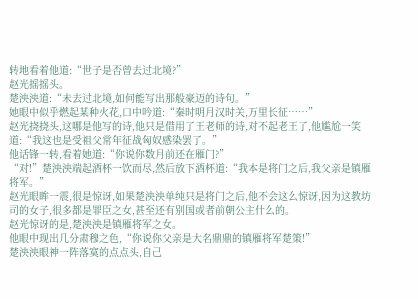转地看着他道:“世子是否曾去过北境?”
赵光摇摇头。
楚泱泱道:“未去过北境,如何能写出那般豪迈的诗句。”
她眼中似乎燃起某种火花,口中吟道:“秦时明月汉时关,万里长征……”
赵光挠挠头,这哪是他写的诗,他只是借用了王老师的诗,对不起老王了,他尴尬一笑道:“我这也是受祖父常年征战匈奴感染罢了。”
他话锋一转,看着她道:“你说你数月前还在雁门?”
“对!”楚泱泱端起酒杯一饮而尽,然后放下酒杯道:“我本是将门之后,我父亲是镇雁将军。”
赵光眼眸一震,很是惊讶,如果楚泱泱单纯只是将门之后,他不会这么惊讶,因为这教坊司的女子,很多都是罪臣之女,甚至还有别国或者前朝公主什么的。
赵光惊讶的是,楚泱泱是镇雁将军之女。
他眼中现出几分肃穆之色,“你说你父亲是大名鼎鼎的镇雁将军楚策!”
楚泱泱眼神一阵落寞的点点头,自己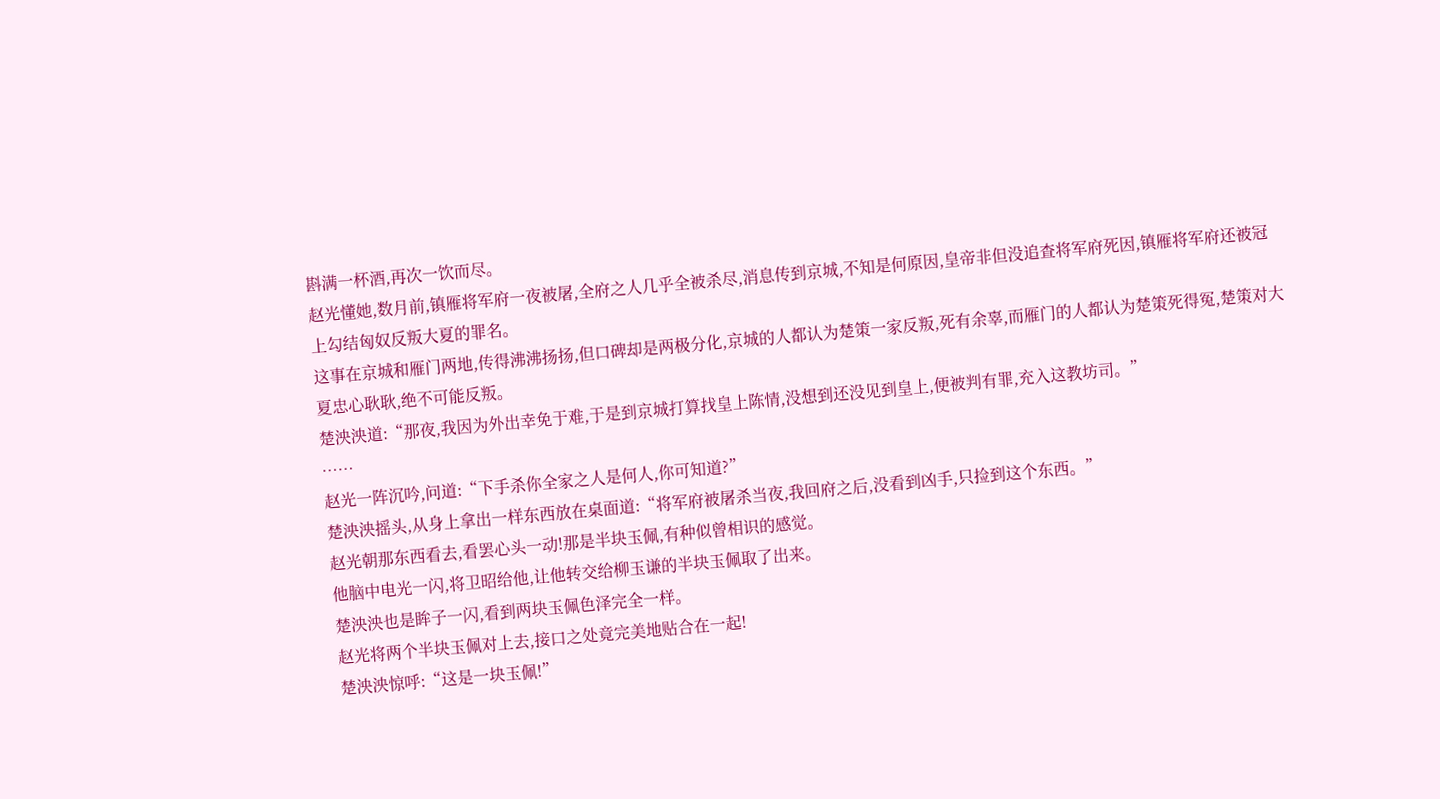斟满一杯酒,再次一饮而尽。
赵光懂她,数月前,镇雁将军府一夜被屠,全府之人几乎全被杀尽,消息传到京城,不知是何原因,皇帝非但没追查将军府死因,镇雁将军府还被冠上勾结匈奴反叛大夏的罪名。
这事在京城和雁门两地,传得沸沸扬扬,但口碑却是两极分化,京城的人都认为楚策一家反叛,死有余辜,而雁门的人都认为楚策死得冤,楚策对大夏忠心耿耿,绝不可能反叛。
楚泱泱道:“那夜,我因为外出幸免于难,于是到京城打算找皇上陈情,没想到还没见到皇上,便被判有罪,充入这教坊司。”
……
赵光一阵沉吟,问道:“下手杀你全家之人是何人,你可知道?”
楚泱泱摇头,从身上拿出一样东西放在桌面道:“将军府被屠杀当夜,我回府之后,没看到凶手,只捡到这个东西。”
赵光朝那东西看去,看罢心头一动!那是半块玉佩,有种似曾相识的感觉。
他脑中电光一闪,将卫昭给他,让他转交给柳玉谦的半块玉佩取了出来。
楚泱泱也是眸子一闪,看到两块玉佩色泽完全一样。
赵光将两个半块玉佩对上去,接口之处竟完美地贴合在一起!
楚泱泱惊呼:“这是一块玉佩!”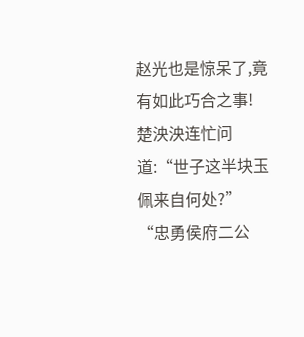赵光也是惊呆了,竟有如此巧合之事!
楚泱泱连忙问道:“世子这半块玉佩来自何处?”
“忠勇侯府二公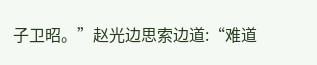子卫昭。”赵光边思索边道:“难道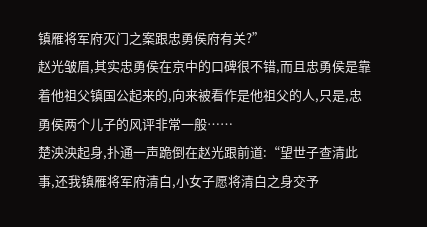镇雁将军府灭门之案跟忠勇侯府有关?”
赵光皱眉,其实忠勇侯在京中的口碑很不错,而且忠勇侯是靠着他祖父镇国公起来的,向来被看作是他祖父的人,只是,忠勇侯两个儿子的风评非常一般……
楚泱泱起身,扑通一声跪倒在赵光跟前道:“望世子查清此事,还我镇雁将军府清白,小女子愿将清白之身交予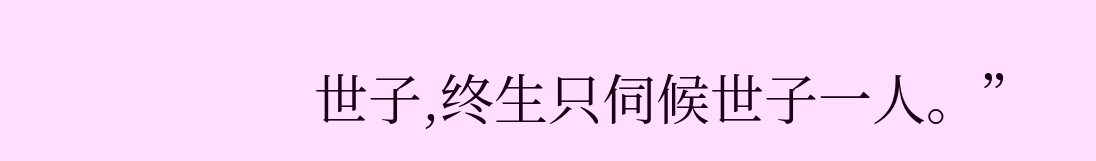世子,终生只伺候世子一人。”